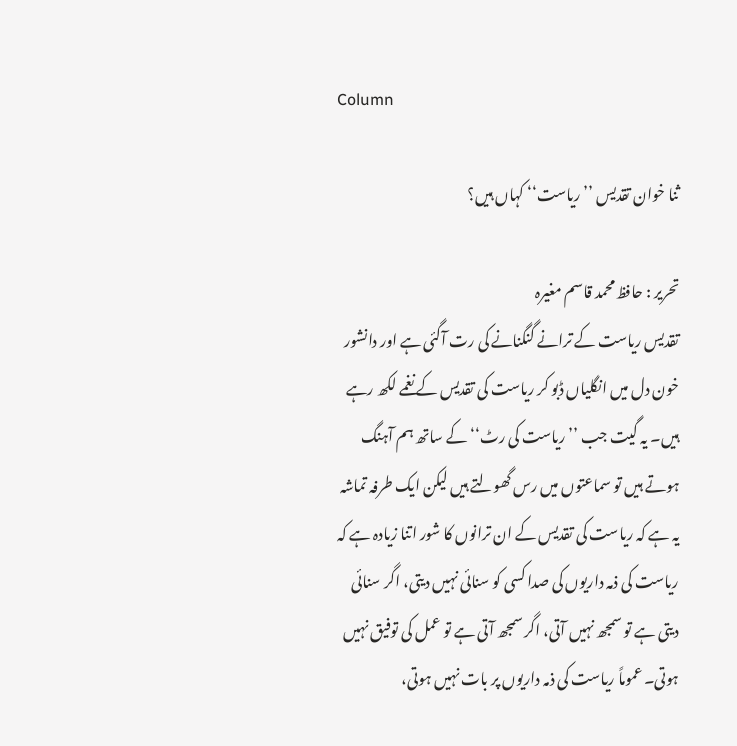Column

ثنا خوان تقدیس ’’ ریاست‘‘ کہاں ہیں؟

تحریر : حافظ محمد قاسم مغیرہ
تقدیس ریاست کے ترانے گنگنانے کی رت آگئی ہے اور دانشور خون دل میں انگلیاں ڈبو کر ریاست کی تقدیس کے نغمے لکھ رہے ہیں۔ یہ گیت جب ’’ ریاست کی رٹ‘‘ کے ساتھ ہم آہنگ ہوتے ہیں تو سماعتوں میں رس گھولتے ہیں لیکن ایک طرفہ تماشہ یہ ہے کہ ریاست کی تقدیس کے ان ترانوں کا شور اتنا زیادہ ہے کہ ریاست کی ذمہ داریوں کی صدا کسی کو سنائی نہیں دیتی، اگر سنائی دیتی ہے تو سمجھ نہیں آتی، اگر سمجھ آتی ہے تو عمل کی توفیق نہیں ہوتی۔ عموماً ریاست کی ذمہ داریوں پر بات نہیں ہوتی،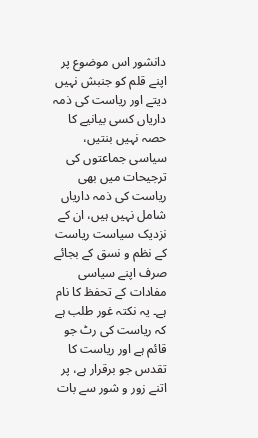دانشور اس موضوع پر اپنے قلم کو جنبش نہیں دیتے اور ریاست کی ذمہ داریاں کسی بیانیے کا حصہ نہیں بنتیں، سیاسی جماعتوں کی ترجیحات میں بھی ریاست کی ذمہ داریاں شامل نہیں ہیں، ان کے نزدیک سیاست ریاست کے نظم و نسق کے بجائے صرف اپنے سیاسی مفادات کے تحفظ کا نام ہے۔ یہ نکتہ غور طلب ہے کہ ریاست کی رٹ جو قائم ہے اور ریاست کا تقدس جو برقرار ہے، پر اتنے زور و شور سے بات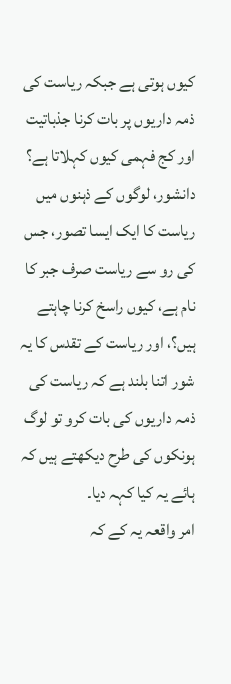کیوں ہوتی ہے جبکہ ریاست کی ذمہ داریوں پر بات کرنا جذباتیت اور کج فہمی کیوں کہلاتا ہے؟ دانشور، لوگوں کے ذہنوں میں ریاست کا ایک ایسا تصور، جس کی رو سے ریاست صرف جبر کا نام ہے، کیوں راسخ کرنا چاہتے ہیں؟، اور ریاست کے تقدس کا یہ شور اتنا بلند ہے کہ ریاست کی ذمہ داریوں کی بات کرو تو لوگ ہونکوں کی طرح دیکھتے ہیں کہ ہائے یہ کیا کہہ دیا۔
امر واقعہ یہ کے کہ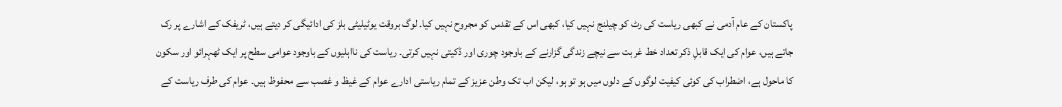پاکستان کے عام آدمی نے کبھی ریاست کی رٹ کو چیلنج نہیں کیا، کبھی اس کے تقدس کو مجروح نہیں کیا۔ لوگ بروقت یوٹیلیٹی بلز کی ادائیگی کر دیتے ہیں، ٹریفک کے اشارے پر رک جاتے ہیں، عوام کی ایک قابلِ ذکر تعداد خط غربت سے نیچے زندگی گزارنے کے باوجود چوری اور ڈکیتی نہیں کرتی۔ ریاست کی نااہلیوں کے باوجود عوامی سطح پر ایک ٹھہرائو اور سکون کا ماحول ہے، اضطراب کی کوئی کیفیت لوگوں کے دلوں میں ہو تو ہو، لیکن اب تک وطن عزیز کے تمام ریاستی ادارے عوام کے غیظ و غصب سے محفوظ ہیں۔ عوام کی طرف ریاست کے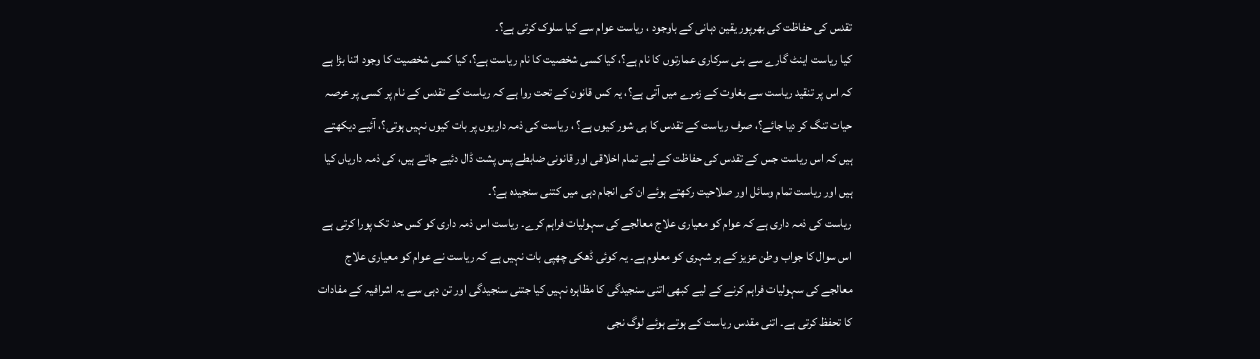تقدس کی حفاظت کی بھرپور یقین دہانی کے باوجود ، ریاست عوام سے کیا سلوک کرتی ہے؟۔
کیا ریاست اینٹ گارے سے بنی سرکاری عمارتوں کا نام ہے؟، کیا کسی شخصیت کا نام ریاست ہے؟، کیا کسی شخصیت کا وجود اتنا بڑا ہے کہ اس پر تنقید ریاست سے بغاوت کے زمرے میں آتی ہے؟، یہ کس قانون کے تحت روا ہے کہ ریاست کے تقدس کے نام پر کسی پر عرصہ حیات تنگ کر دیا جائے؟، صرف ریاست کے تقدس کا ہی شور کیوں ہے؟ ، ریاست کی ذمہ داریوں پر بات کیوں نہیں ہوتی؟، آئیے دیکھتے ہیں کہ اس ریاست جس کے تقدس کی حفاظت کے لیے تمام اخلاقی اور قانونی ضابطے پس پشت ڈال دئیے جاتے ہیں، کی ذمہ داریاں کیا ہیں اور ریاست تمام وسائل اور صلاحیت رکھتے ہوئے ان کی انجام دہی میں کتنی سنجیدہ ہے؟۔
ریاست کی ذمہ داری ہے کہ عوام کو معیاری علاج معالجے کی سہولیات فراہم کرے۔ ریاست اس ذمہ داری کو کس حد تک پورا کرتی ہے اس سوال کا جواب وطن عزیز کے ہر شہری کو معلوم ہے۔ یہ کوئی ڈھکی چھپی بات نہیں ہے کہ ریاست نے عوام کو معیاری علاج معالجے کی سہولیات فراہم کرنے کے لیے کبھی اتنی سنجیدگی کا مظاہرہ نہیں کیا جتنی سنجیدگی اور تن دہی سے یہ اشرافیہ کے مفادات کا تحفظ کرتی ہے۔ اتنی مقدس ریاست کے ہوتے ہوئے لوگ نجی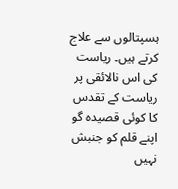ہسپتالوں سے علاج کرتے ہیں۔ ریاست کی اس نالائقی پر ریاست کے تقدس کا کوئی قصیدہ گو اپنے قلم کو جنبش نہیں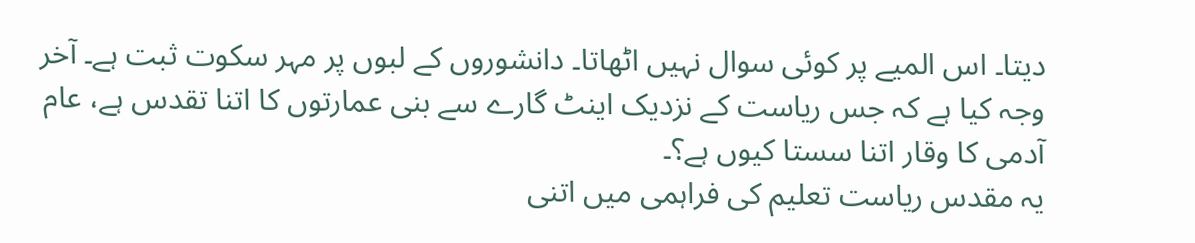دیتا۔ اس المیے پر کوئی سوال نہیں اٹھاتا۔ دانشوروں کے لبوں پر مہر سکوت ثبت ہے۔ آخر وجہ کیا ہے کہ جس ریاست کے نزدیک اینٹ گارے سے بنی عمارتوں کا اتنا تقدس ہے، عام آدمی کا وقار اتنا سستا کیوں ہے؟۔
یہ مقدس ریاست تعلیم کی فراہمی میں اتنی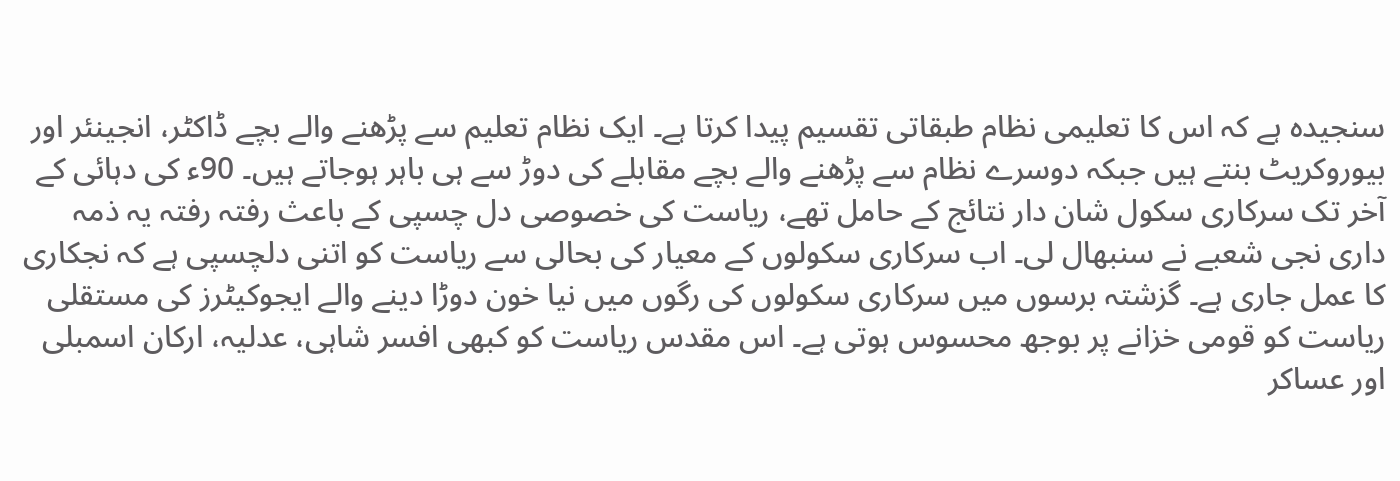سنجیدہ ہے کہ اس کا تعلیمی نظام طبقاتی تقسیم پیدا کرتا ہے۔ ایک نظام تعلیم سے پڑھنے والے بچے ڈاکٹر، انجینئر اور بیوروکریٹ بنتے ہیں جبکہ دوسرے نظام سے پڑھنے والے بچے مقابلے کی دوڑ سے ہی باہر ہوجاتے ہیں۔ 90ء کی دہائی کے آخر تک سرکاری سکول شان دار نتائج کے حامل تھے، ریاست کی خصوصی دل چسپی کے باعث رفتہ رفتہ یہ ذمہ داری نجی شعبے نے سنبھال لی۔ اب سرکاری سکولوں کے معیار کی بحالی سے ریاست کو اتنی دلچسپی ہے کہ نجکاری کا عمل جاری ہے۔ گزشتہ برسوں میں سرکاری سکولوں کی رگوں میں نیا خون دوڑا دینے والے ایجوکیٹرز کی مستقلی ریاست کو قومی خزانے پر بوجھ محسوس ہوتی ہے۔ اس مقدس ریاست کو کبھی افسر شاہی، عدلیہ، ارکان اسمبلی اور عساکر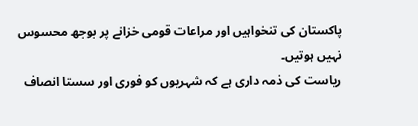پاکستان کی تنخواہیں اور مراعات قومی خزانے پر بوجھ محسوس نہیں ہوتیں۔
ریاست کی ذمہ داری ہے کہ شہریوں کو فوری اور سستا انصاف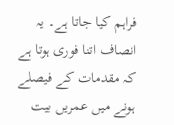فراہم کیا جاتا ہے۔ یہ انصاف اتنا فوری ہوتا ہے کہ مقدمات کے فیصلے ہونے میں عمریں بیت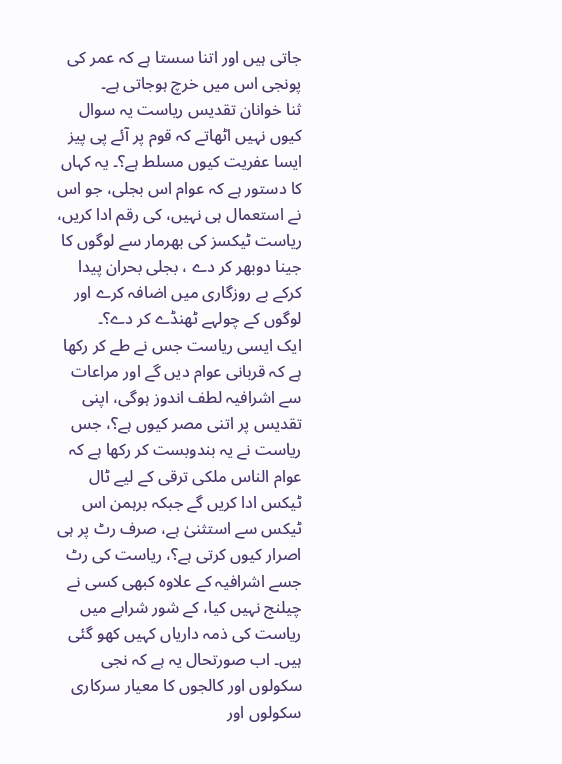جاتی ہیں اور اتنا سستا ہے کہ عمر کی پونجی اس میں خرچ ہوجاتی ہے۔
ثنا خوانان تقدیس ریاست یہ سوال کیوں نہیں اٹھاتے کہ قوم پر آئے پی پیز ایسا عفریت کیوں مسلط ہے؟۔ یہ کہاں کا دستور ہے کہ عوام اس بجلی، جو اس نے استعمال ہی نہیں، کی رقم ادا کریں، ریاست ٹیکسز کی بھرمار سے لوگوں کا جینا دوبھر کر دے ، بجلی بحران پیدا کرکے بے روزگاری میں اضافہ کرے اور لوگوں کے چولہے ٹھنڈے کر دے؟۔
ایک ایسی ریاست جس نے طے کر رکھا ہے کہ قربانی عوام دیں گے اور مراعات سے اشرافیہ لطف اندوز ہوگی، اپنی تقدیس پر اتنی مصر کیوں ہے؟، جس ریاست نے یہ بندوبست کر رکھا ہے کہ عوام الناس ملکی ترقی کے لیے ٹال ٹیکس ادا کریں گے جبکہ برہمن اس ٹیکس سے استثنیٰ ہے، صرف رٹ پر ہی اصرار کیوں کرتی ہے؟، ریاست کی رٹ جسے اشرافیہ کے علاوہ کبھی کسی نے چیلنج نہیں کیا، کے شور شرابے میں ریاست کی ذمہ داریاں کہیں کھو گئی ہیں۔ اب صورتحال یہ ہے کہ نجی سکولوں اور کالجوں کا معیار سرکاری سکولوں اور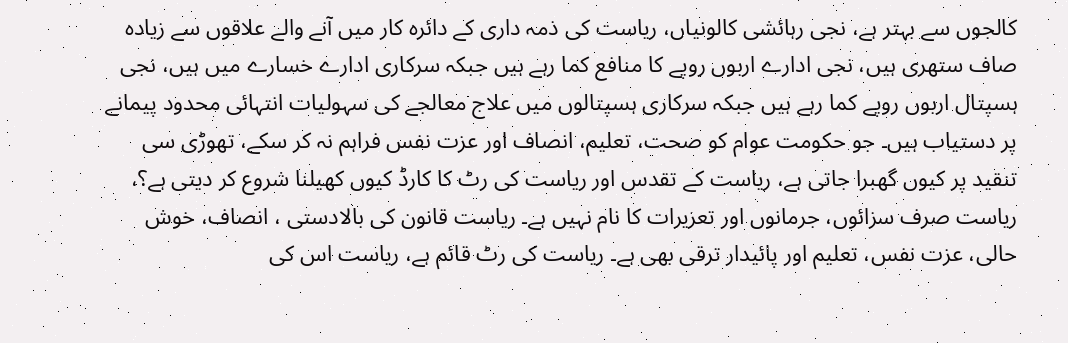کالجوں سے بہتر ہے، نجی رہائشی کالونیاں، ریاست کی ذمہ داری کے دائرہ کار میں آنے والے علاقوں سے زیادہ صاف ستھری ہیں، نجی ادارے اربوں روپے کا منافع کما رہے ہیں جبکہ سرکاری ادارے خسارے میں ہیں، نجی ہسپتال اربوں روپے کما رہے ہیں جبکہ سرکاری ہسپتالوں میں علاج معالجے کی سہولیات انتہائی محدود پیمانے پر دستیاب ہیں۔ جو حکومت عوام کو صحت، تعلیم، انصاف اور عزت نفس فراہم نہ کر سکے، تھوڑی سی تنقید پر کیوں گھبرا جاتی ہے، ریاست کے تقدس اور ریاست کی رٹ کا کارڈ کیوں کھیلنا شروع کر دیتی ہے؟، ریاست صرف سزائوں، جرمانوں اور تعزیرات کا نام نہیں ہے۔ ریاست قانون کی بالادستی ، انصاف، خوش حالی، عزت نفس، تعلیم اور پائیدار ترقی بھی ہے۔ ریاست کی رٹ قائم ہے، ریاست اس کی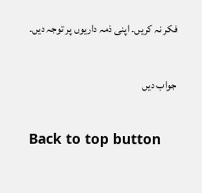فکر نہ کریں۔ اپنی ذمہ داریوں پر توجہ دیں۔

جواب دیں

Back to top button